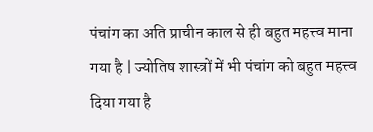पंचांग का अति प्राचीन काल से ही बहुत महत्त्व माना गया है | ज्योतिष शास्त्रों में भी पंचांग को बहुत महत्त्व दिया गया है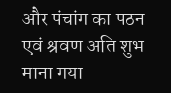और पंचांग का पठन एवं श्रवण अति शुभ माना गया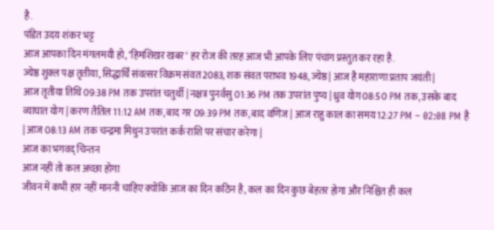है.
पंडित उदय शंकर भट्ट
आज आपका दिन मंगलमयी हो, ‘हिमशिखर खबर‘ हर रोज की तरह आज भी आपके लिए पंचांग प्रस्तुत कर रहा है.
ज्येष्ठ शुक्ल पक्ष तृतीया, सिद्धार्थि संवत्सर विक्रम संवत 2083, शक संवत पराभव 1948, ज्येष्ठ | आज है महाराणा प्रताप जयंती|
आज तृतीया तिथि 09:38 PM तक उपरांत चतुर्थी | नक्षत्र पुनर्वसु 01:36 PM तक उपरांत पुष्य | ध्रुव योग 08:50 PM तक, उसके बाद व्याघात योग | करण तैतिल 11:12 AM तक, बाद गर 09:39 PM तक, बाद वणिज | आज राहु काल का समय 12:27 PM – 02:08 PM है | आज 08:13 AM तक चन्द्रमा मिथुन उपरांत कर्क राशि पर संचार करेगा |
आज का भगवद् चिन्तन
आज नहीं तो कल अच्छा होगा
जीवन में कभी हार नहीं माननी चाहिए क्योंकि आज का दिन कठिन है, कल का दिन कुछ बेहतर होगा और निश्चित ही कल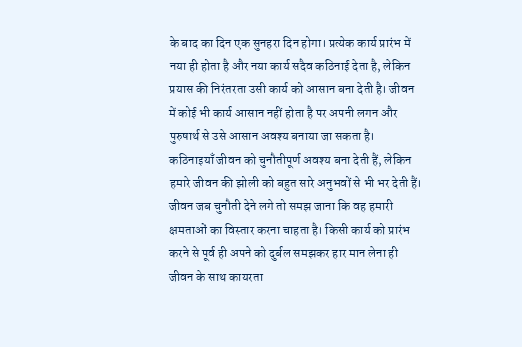के बाद का दिन एक सुनहरा दिन होगा। प्रत्येक कार्य प्रारंभ में नया ही होता है और नया कार्य सदैव कठिनाई देता है, लेकिन प्रयास की निरंतरता उसी कार्य को आसान बना देती है। जीवन में कोई भी कार्य आसान नहीं होता है पर अपनी लगन और पुरुषार्थ से उसे आसान अवश्य बनाया जा सकता है।
कठिनाइयाँ जीवन को चुनौतीपूर्ण अवश्य बना देती हैं, लेकिन हमारे जीवन की झोली को बहुत सारे अनुभवों से भी भर देती हैं। जीवन जब चुनौती देने लगे तो समझ जाना कि वह हमारी क्षमताओं का विस्तार करना चाहता है। किसी कार्य को प्रारंभ करने से पूर्व ही अपने को दुर्बल समझकर हार मान लेना ही जीवन के साथ कायरता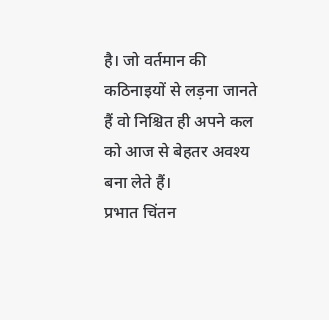है। जो वर्तमान की कठिनाइयों से लड़ना जानते हैं वो निश्चित ही अपने कल को आज से बेहतर अवश्य बना लेते हैं।
प्रभात चिंतन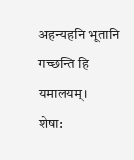अहन्यहनि भूतानि
गच्छन्ति हि यमालयम्।
शेषा: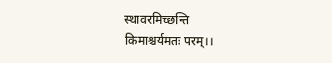स्थावरमिच्छन्ति
किमाश्चर्यमतः परम्।।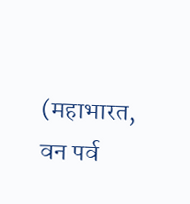(महाभारत, वन पर्व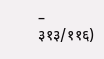– ३१३/११६)